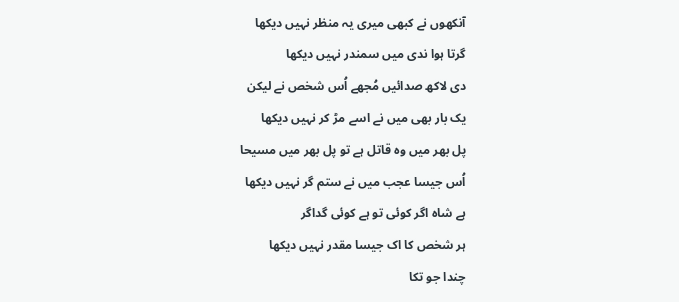آنکھوں نے کبھی میری یہ منظر نہیں دیکھا
گرتا ہوا ندی میں سمندر نہیں دیکھا
دی لاکھ صدائیں مُجھے اُس شخص نے لیکن
یک بار بھی میں نے اسے مڑ کر نہیں دیکھا
پل بھر میں وہ قاتل ہے تو پل بھر میں مسیحا
اُس جیسا عجب میں نے ستم گر نہیں دیکھا
ہے شاہ اگر کوئی تو ہے کوئی گداگر
ہر شخص کا اک جیسا مقدر نہیں دیکھا
چندا جو تکا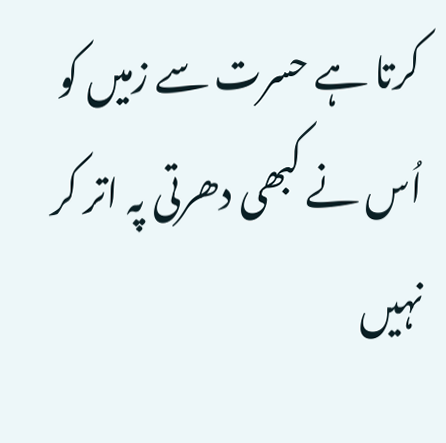کرتا ہے حسرت سے زمیں کو
اُس نے کبھی دھرتی پہ اتر کر نہیں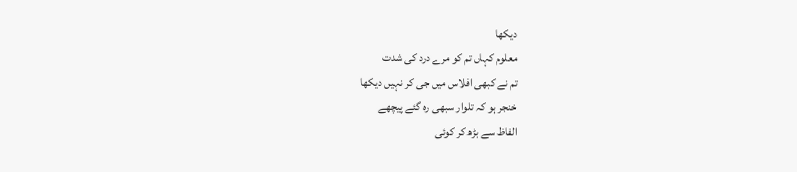دیکھا
معلوم کہاں تم کو مرے درد کی شدت
تم نے کبھی افلاس میں جی کر نہیں دیکھا
خنجر ہو کہ تلوار سبھی رہ گئے پیچھے
الفاظ سے بڑھ کر کوئی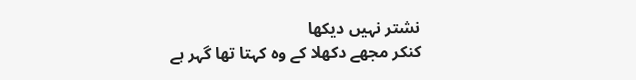نشتر نہیں دیکھا
کنکر مجھے دکھلا کے وہ کہتا تھا گہر ہے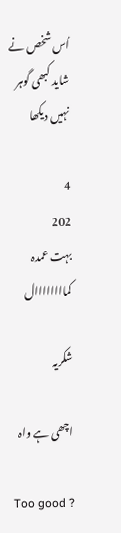اُس شخص نے شاید کبھی گوہر نہیں دیکھا

4
202
بہت عمدہ
کماااااااال

شکریہ

اچھی ہے واہ

Too good ?